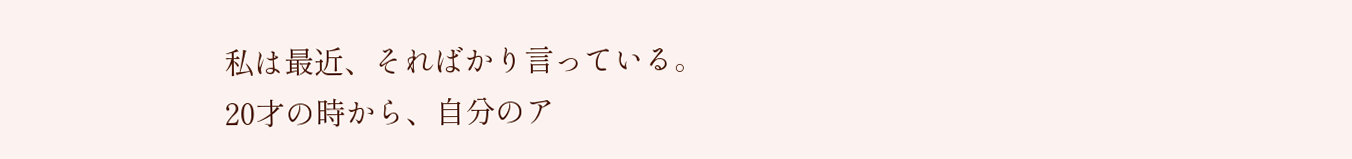私は最近、そればかり言っている。
20才の時から、自分のア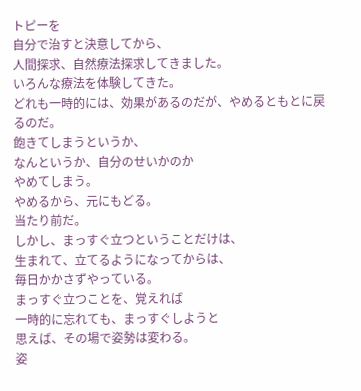トピーを
自分で治すと決意してから、
人間探求、自然療法探求してきました。
いろんな療法を体験してきた。
どれも一時的には、効果があるのだが、やめるともとに戻るのだ。
飽きてしまうというか、
なんというか、自分のせいかのか
やめてしまう。
やめるから、元にもどる。
当たり前だ。
しかし、まっすぐ立つということだけは、
生まれて、立てるようになってからは、
毎日かかさずやっている。
まっすぐ立つことを、覚えれば
一時的に忘れても、まっすぐしようと
思えば、その場で姿勢は変わる。
姿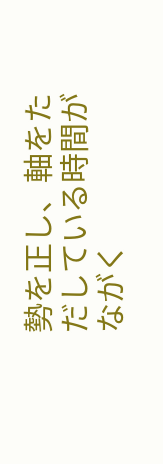勢を正し、軸をただしている時間が
ながく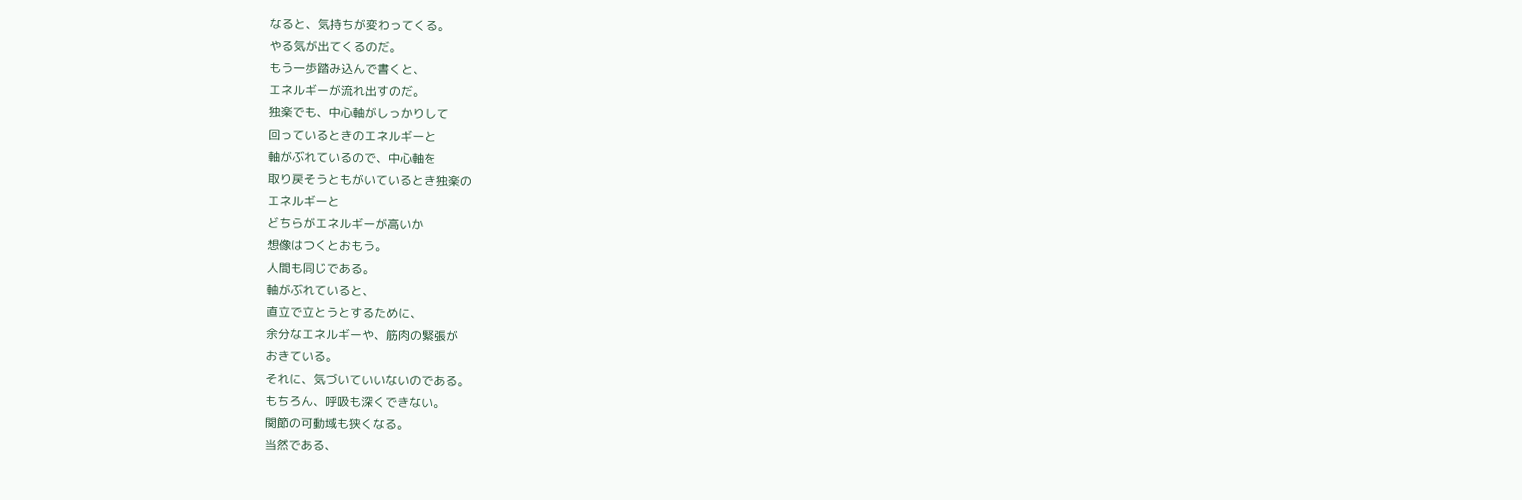なると、気持ちが変わってくる。
やる気が出てくるのだ。
もう一歩踏み込んで書くと、
エネルギーが流れ出すのだ。
独楽でも、中心軸がしっかりして
回っているときのエネルギーと
軸がぶれているので、中心軸を
取り戻そうともがいているとき独楽の
エネルギーと
どちらがエネルギーが高いか
想像はつくとおもう。
人間も同じである。
軸がぶれていると、
直立で立とうとするために、
余分なエネルギーや、筋肉の緊張が
おきている。
それに、気づいていいないのである。
もちろん、呼吸も深くできない。
関節の可動域も狭くなる。
当然である、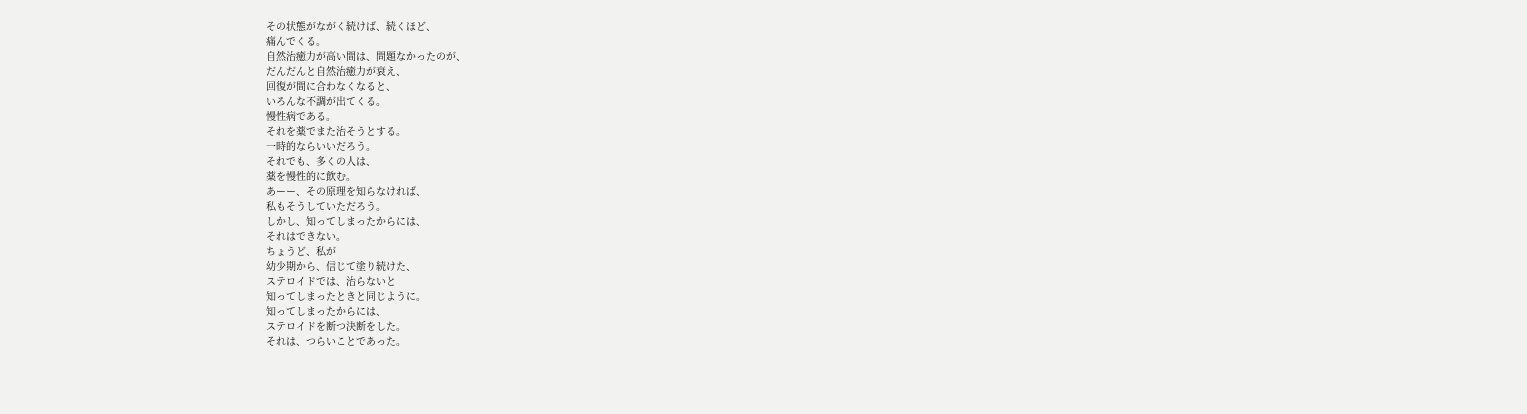その状態がながく続けば、続くほど、
痛んでくる。
自然治癒力が高い間は、問題なかったのが、
だんだんと自然治癒力が衰え、
回復が間に合わなくなると、
いろんな不調が出てくる。
慢性病である。
それを薬でまた治そうとする。
一時的ならいいだろう。
それでも、多くの人は、
薬を慢性的に飲む。
あーー、その原理を知らなければ、
私もそうしていただろう。
しかし、知ってしまったからには、
それはできない。
ちょうど、私が
幼少期から、信じて塗り続けた、
ステロイドでは、治らないと
知ってしまったときと同じように。
知ってしまったからには、
ステロイドを断つ決断をした。
それは、つらいことであった。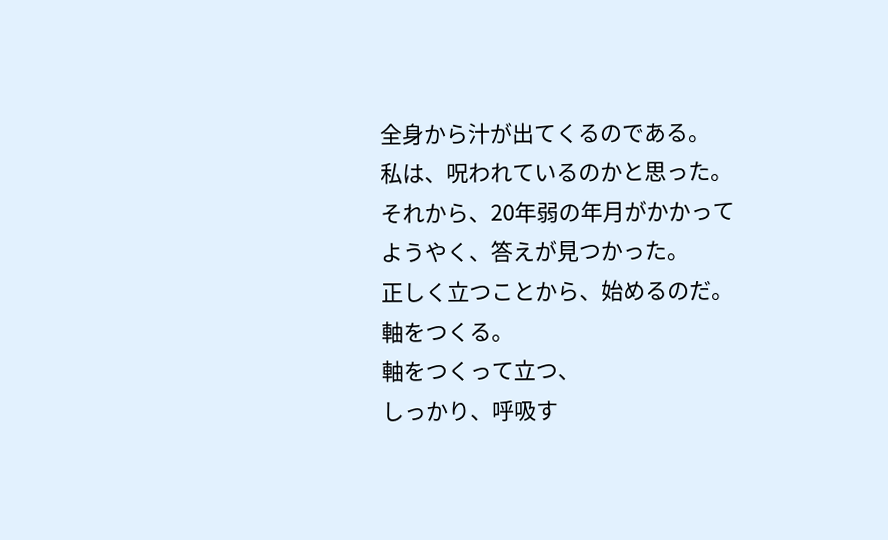全身から汁が出てくるのである。
私は、呪われているのかと思った。
それから、20年弱の年月がかかって
ようやく、答えが見つかった。
正しく立つことから、始めるのだ。
軸をつくる。
軸をつくって立つ、
しっかり、呼吸す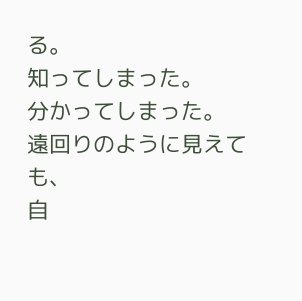る。
知ってしまった。
分かってしまった。
遠回りのように見えても、
自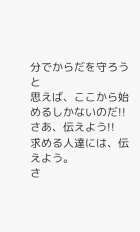分でからだを守ろうと
思えば、ここから始めるしかないのだ!!
さあ、伝えよう!!
求める人達には、伝えよう。
さ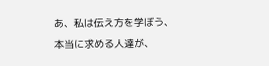あ、私は伝え方を学ぼう、
本当に求める人達が、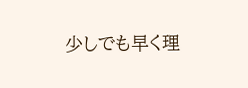少しでも早く理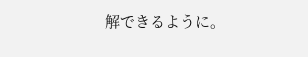解できるように。